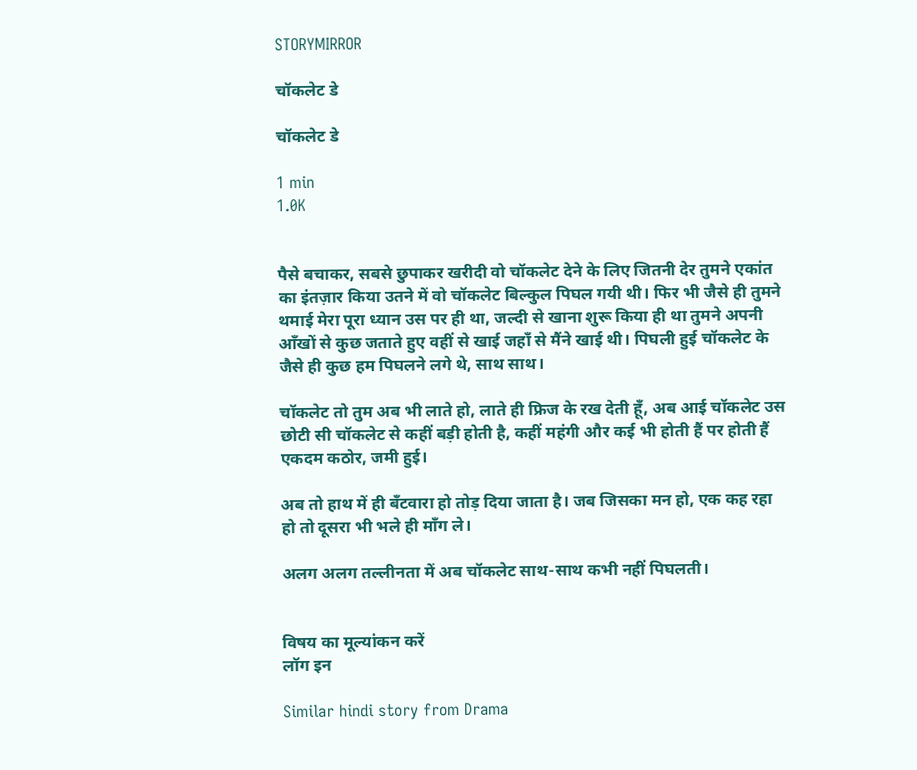STORYMIRROR

चॉकलेट डे

चॉकलेट डे

1 min
1.0K


पैसे बचाकर, सबसे छुपाकर खरीदी वो चॉकलेट देने के लिए जितनी देर तुमने एकांत का इंतज़ार किया उतने में वो चॉकलेट बिल्कुल पिघल गयी थी। फिर भी जैसे ही तुमने थमाई मेरा पूरा ध्यान उस पर ही था, जल्दी से खाना शुरू किया ही था तुमने अपनी आँखों से कुछ जताते हुए वहीं से खाई जहाँ से मैंने खाई थी। पिघली हुई चॉकलेट के जैसे ही कुछ हम पिघलने लगे थे, साथ साथ।

चॉकलेट तो तुम अब भी लाते हो, लाते ही फ्रिज के रख देती हूँ, अब आई चॉकलेट उस छोटी सी चॉकलेट से कहीं बड़ी होती है, कहीं महंगी और कई भी होती हैं पर होती हैं एकदम कठोर, जमी हुई।

अब तो हाथ में ही बँटवारा हो तोड़ दिया जाता है। जब जिसका मन हो, एक कह रहा हो तो दूसरा भी भले ही माँग ले।

अलग अलग तल्लीनता में अब चॉकलेट साथ-साथ कभी नहीं पिघलती।


विषय का मूल्यांकन करें
लॉग इन

Similar hindi story from Drama